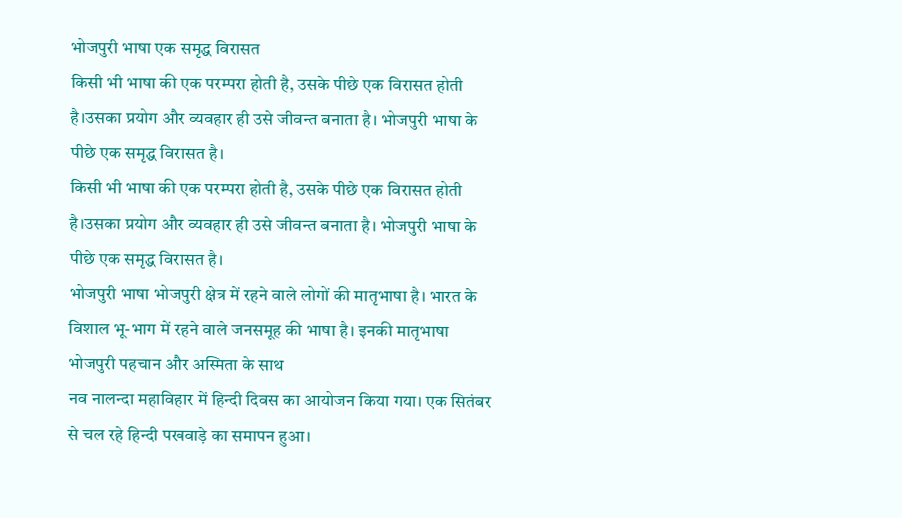भोजपुरी भाषा एक समृद्ध विरासत
किसी भी भाषा की एक परम्परा होती है, उसके पीछे एक विरासत होती है।उसका प्रयोग और व्यवहार ही उसे जीवन्त बनाता है। भोजपुरी भाषा के पीछे एक समृद्ध विरासत है।
किसी भी भाषा की एक परम्परा होती है, उसके पीछे एक विरासत होती है।उसका प्रयोग और व्यवहार ही उसे जीवन्त बनाता है। भोजपुरी भाषा के पीछे एक समृद्ध विरासत है।
भोजपुरी भाषा भोजपुरी क्षेत्र में रहने वाले लोगों की मातृभाषा है। भारत के विशाल भू-भाग में रहने वाले जनसमूह की भाषा है। इनकी मातृभाषा भोजपुरी पहचान और अस्मिता के साथ
नव नालन्दा महाविहार में हिन्दी दिवस का आयोजन किया गया। एक सितंबर से चल रहे हिन्दी पखवाड़े का समापन हुआ।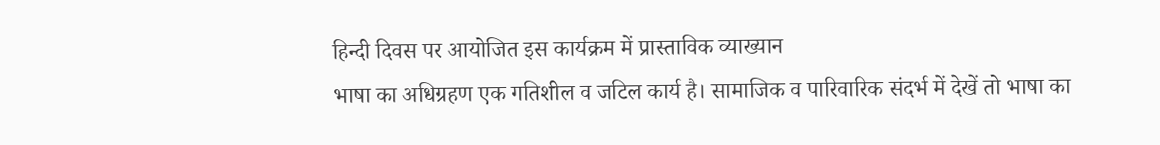हिन्दी दिवस पर आयोजित इस कार्यक्रम में प्रास्ताविक व्याख्यान
भाषा का अधिग्रहण एक गतिशील व जटिल कार्य है। सामाजिक व पारिवारिक संदर्भ में देखें तो भाषा का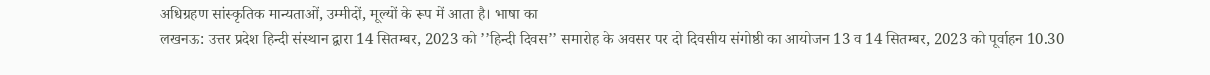अधिग्रहण सांस्कृतिक मान्यताओं, उम्मीदों, मूल्यों के रूप में आता है। भाषा का
लखनऊ: उत्तर प्रदेश हिन्दी संस्थान द्वारा 14 सितम्बर, 2023 को ’’हिन्दी दिवस’’ समारोह के अवसर पर दो दिवसीय संगोष्ठी का आयोजन 13 व 14 सितम्बर, 2023 को पूर्वाहन 10.30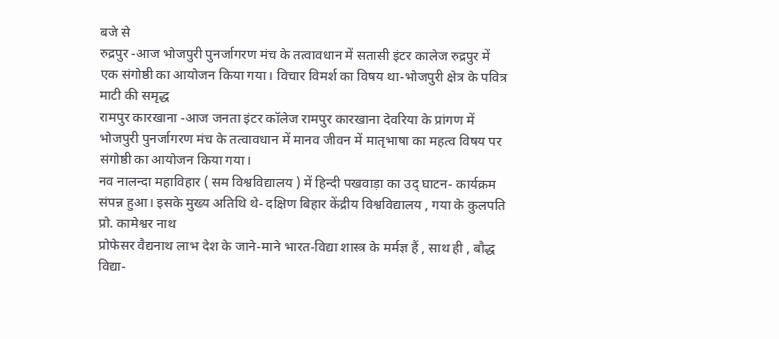बजे से
रुद्रपुर -आज भोजपुरी पुनर्जागरण मंच के तत्वावधान में सतासी इंटर कालेज रुद्रपुर में एक संगोष्ठी का आयोजन किया गया। विचार विमर्श का विषय था-भोजपुरी क्षेत्र के पवित्र माटी की समृद्ध
रामपुर कारखाना -आज जनता इंटर कॉलेज रामपुर कारखाना देवरिया के प्रांगण में भोजपुरी पुनर्जागरण मंच के तत्वावधान में मानव जीवन में मातृभाषा का महत्व विषय पर संगोष्ठी का आयोजन किया गया।
नव नालन्दा महाविहार ( सम विश्वविद्यालय ) में हिन्दी पखवाड़ा का उद् घाटन- कार्यक्रम संपन्न हुआ। इसके मुख्य अतिथि थे- दक्षिण बिहार केंद्रीय विश्वविद्यालय , गया के कुलपति प्रो. कामेश्वर नाथ
प्रोफेसर वैद्यनाथ लाभ देश के जाने-माने भारत-विद्या शास्त्र के मर्मज्ञ हैं , साथ ही , बौद्ध विद्या-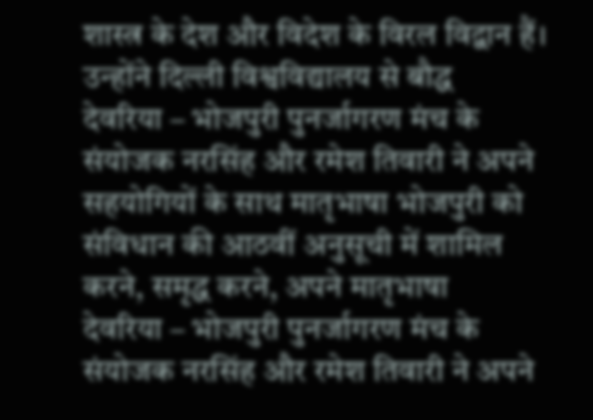शास्त्र के देश और विदेश के विरल विद्वान हैं। उन्होंने दिल्ली विश्वविद्यालय से बौद्ध
देवरिया – भोजपुरी पुनर्जागरण मंच के संयोजक नरसिंह और रमेश तिवारी ने अपने सहयोगियों के साथ मातृभाषा भोजपुरी को संविधान की आठवीं अनुसूची में शामिल करने, समृद्ध करने, अपने मातृभाषा
देवरिया – भोजपुरी पुनर्जागरण मंच के संयोजक नरसिंह और रमेश तिवारी ने अपने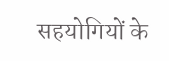सहयोगियों के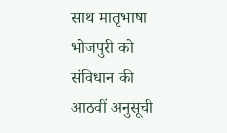साथ मातृभाषा भोजपुरी को संविधान की आठवीं अनुसूची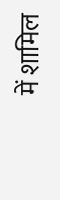में शामिल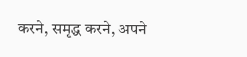करने, समृद्ध करने, अपने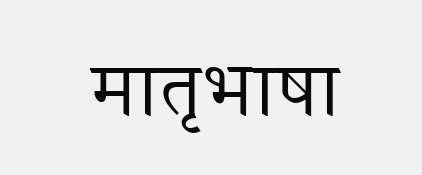मातृभाषा